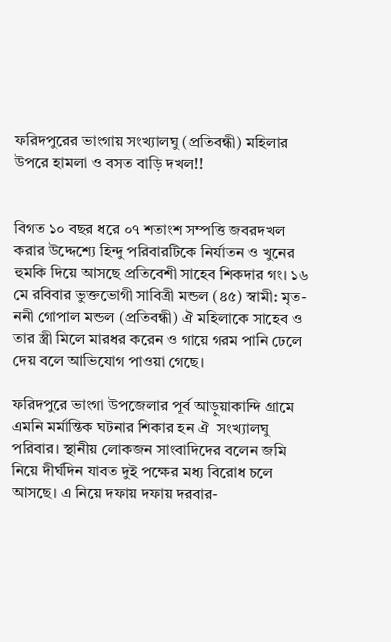ফরিদপুরের ভাংগায় সংখ্যালঘু (প্রতিবন্ধী) মহিলার উপরে হামলা ও বসত বাড়ি দখল!!


বিগত ১০ বছর ধরে ০৭ শতাংশ সম্পত্তি জবরদখল করার উদ্দেশ্যে হিন্দু পরিবারটিকে নির্যাতন ও খুনের হুমকি দিয়ে আসছে প্রতিবেশী সাহেব শিকদার গং। ১৬ মে রবিবার ভুক্তভোগী সাবিত্রী মন্ডল (৪৫) স্বামী: মৃত- ননী গোপাল মন্ডল (প্রতিবন্ধী) ঐ মহিলাকে সাহেব ও তার স্ত্রী মিলে মারধর করেন ও গায়ে গরম পানি ঢেলে দেয় বলে আভিযোগ পাওয়া গেছে।

ফরিদপুরে ভাংগা উপজেলার পূর্ব আড়ুয়াকান্দি গ্রামে এমনি মর্মান্তিক ঘটনার শিকার হন ঐ  সংখ্যালঘু পরিবার। স্থানীয় লোকজন সাংবাদিদের বলেন জমি নিয়ে দীর্ঘদিন যাবত দুই পক্ষের মধ্য বিরোধ চলে আসছে। এ নিয়ে দফায় দফায় দরবার-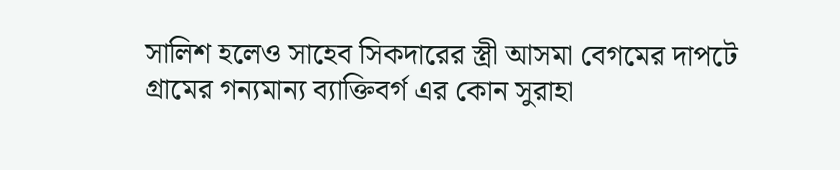সালিশ হলেও সাহেব সিকদারের স্ত্রী আসমা বেগমের দাপটে গ্রামের গন্যমান্য ব্যাক্তিবর্গ এর কোন সুরাহা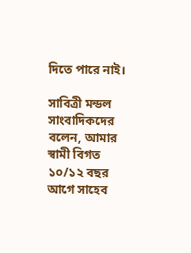দিতে পারে নাই।

সাবিত্রী মন্ডল সাংবাদিকদের বলেন, আমার স্বামী বিগত ১০/১২ বছর আগে সাহেব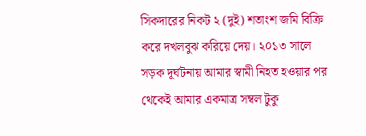সিকদারের নিকট ২ (দুই) শতাংশ জমি বিক্রি করে দখলবুঝ করিয়ে দেয়। ২০১৩ সালে সড়ক দূর্ঘটনায় আমার স্বামী নিহত হওয়ার পর থেকেই আমার একমাত্র সম্বল টুকু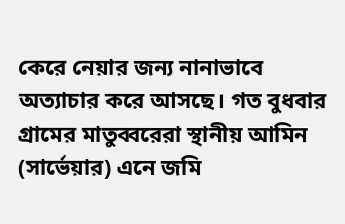কেরে নেয়ার জন্য নানাভাবে অত্যাচার করে আসছে। গত বুধবার গ্রামের মাতুব্বরেরা স্থানীয় আমিন (সার্ভেয়ার) এনে জমি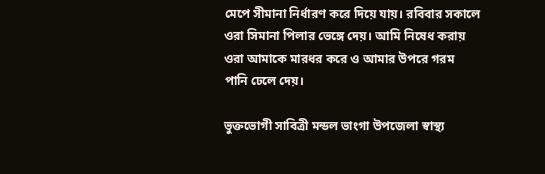মেপে সীমানা নির্ধারণ করে দিয়ে যায়। রবিবার সকালে ওরা সিমানা পিলার ভেঙ্গে দেয়। আমি নিষেধ করায় ওরা আমাকে মারধর করে ও আমার উপরে গরম পানি ঢেলে দেয়।

ভুক্তভোগী সাবিত্রী মন্ডল ভাংগা উপজেলা স্বাস্থ্য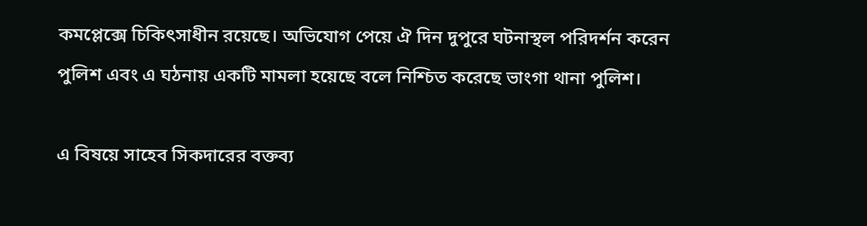কমপ্লেক্সে চিকিৎসাধীন রয়েছে। অভিযোগ পেয়ে ঐ দিন দুপুরে ঘটনাস্থল পরিদর্শন করেন পুলিশ এবং এ ঘঠনায় একটি মামলা হয়েছে বলে নিশ্চিত করেছে ভাংগা থানা পুলিশ।

এ বিষয়ে সাহেব সিকদারের বক্তব্য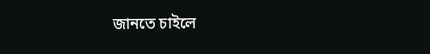জানতে চাইলে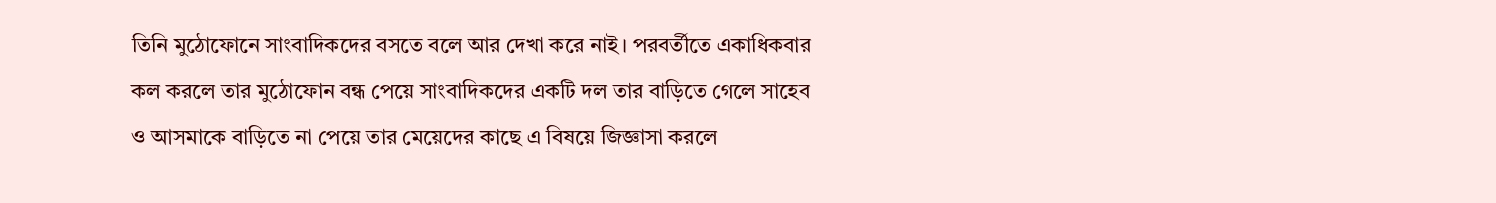তিনি মুঠোফোনে সাংবাদিকদের বসতে বলে আর দেখা করে নাই। পরবর্তীতে একাধিকবার কল করলে তার মুঠোফোন বন্ধ পেয়ে সাংবাদিকদের একটি দল তার বাড়িতে গেলে সাহেব ও আসমাকে বাড়িতে না পেয়ে তার মেয়েদের কাছে এ বিষয়ে জিজ্ঞাসা করলে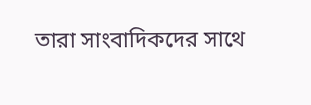তারা সাংবাদিকদের সাথে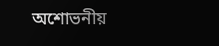অশোভনীয়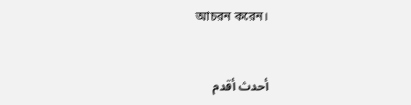আচরন করেন।


أحدث أقدم